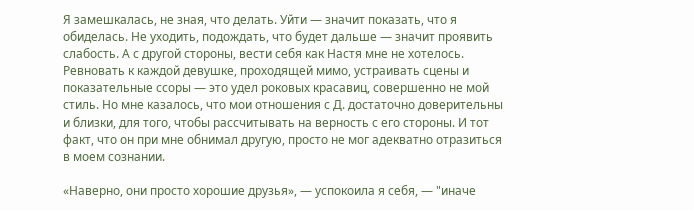Я замешкалась, не зная, что делать. Уйти — значит показать, что я обиделась. Не уходить, подождать, что будет дальше — значит проявить слабость. А с другой стороны, вести себя как Настя мне не хотелось. Ревновать к каждой девушке, проходящей мимо, устраивать сцены и показательные ссоры — это удел роковых красавиц, совершенно не мой стиль. Но мне казалось, что мои отношения с Д. достаточно доверительны и близки, для того, чтобы рассчитывать на верность с его стороны. И тот факт, что он при мне обнимал другую, просто не мог адекватно отразиться в моем сознании.

«Наверно, они просто хорошие друзья», — успокоила я себя, — "иначе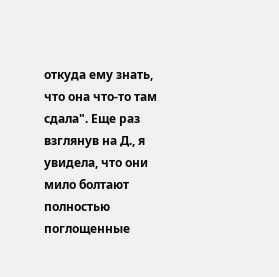откуда ему знать, что она что-то там сдала". Еще раз взглянув на Д., я увидела, что они мило болтают полностью поглощенные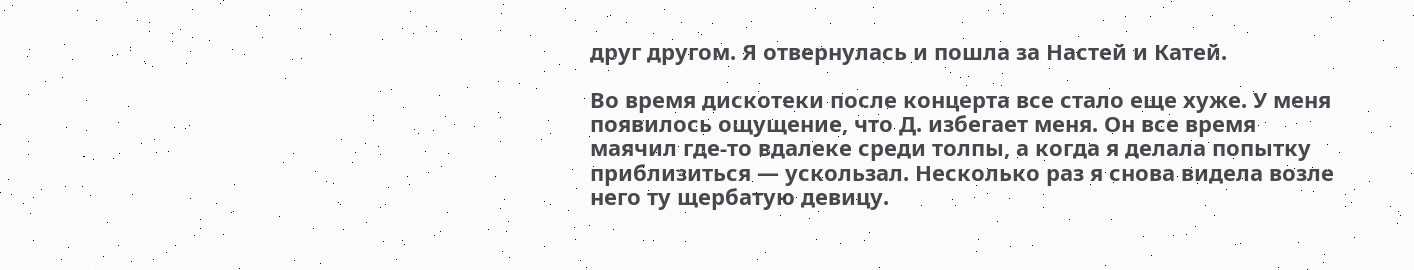друг другом. Я отвернулась и пошла за Настей и Катей.

Во время дискотеки после концерта все стало еще хуже. У меня появилось ощущение, что Д. избегает меня. Он все время маячил где-то вдалеке среди толпы, а когда я делала попытку приблизиться — ускользал. Несколько раз я снова видела возле него ту щербатую девицу.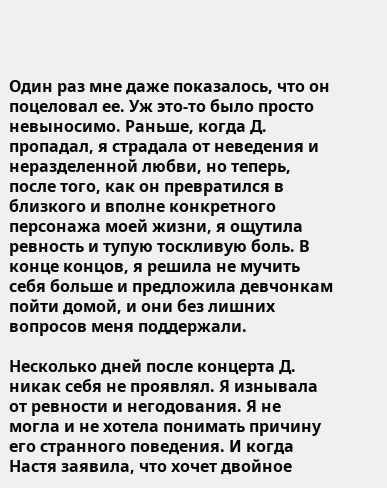Один раз мне даже показалось, что он поцеловал ее. Уж это-то было просто невыносимо. Раньше, когда Д. пропадал, я страдала от неведения и неразделенной любви, но теперь, после того, как он превратился в близкого и вполне конкретного персонажа моей жизни, я ощутила ревность и тупую тоскливую боль. В конце концов, я решила не мучить себя больше и предложила девчонкам пойти домой, и они без лишних вопросов меня поддержали.

Несколько дней после концерта Д. никак себя не проявлял. Я изнывала от ревности и негодования. Я не могла и не хотела понимать причину его странного поведения. И когда Настя заявила, что хочет двойное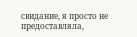свидание, я просто не предоставляла,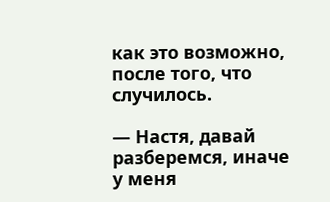как это возможно, после того, что случилось.

— Настя, давай разберемся, иначе у меня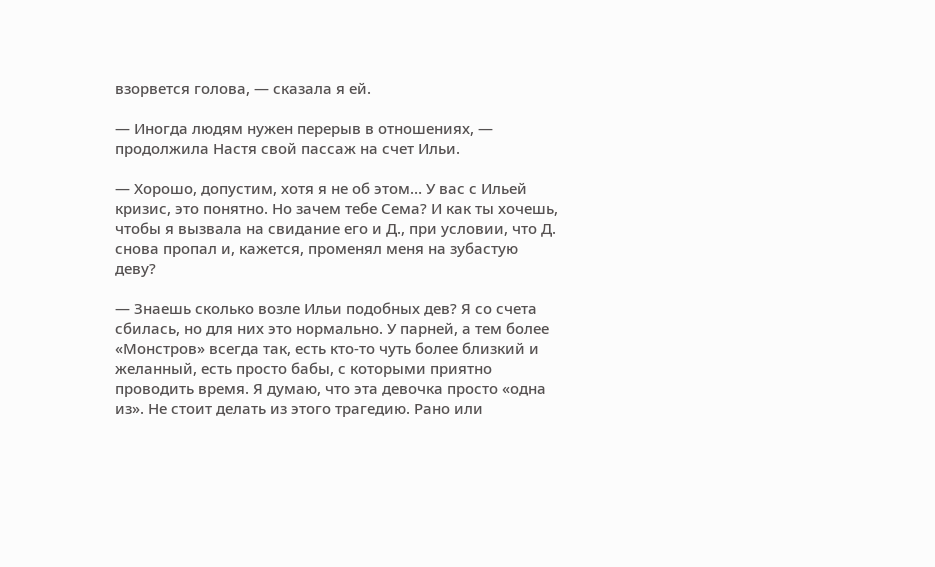взорвется голова, — сказала я ей.

— Иногда людям нужен перерыв в отношениях, — продолжила Настя свой пассаж на счет Ильи.

— Хорошо, допустим, хотя я не об этом… У вас с Ильей кризис, это понятно. Но зачем тебе Сема? И как ты хочешь, чтобы я вызвала на свидание его и Д., при условии, что Д. снова пропал и, кажется, променял меня на зубастую деву?

— Знаешь сколько возле Ильи подобных дев? Я со счета сбилась, но для них это нормально. У парней, а тем более «Монстров» всегда так, есть кто-то чуть более близкий и желанный, есть просто бабы, с которыми приятно проводить время. Я думаю, что эта девочка просто «одна из». Не стоит делать из этого трагедию. Рано или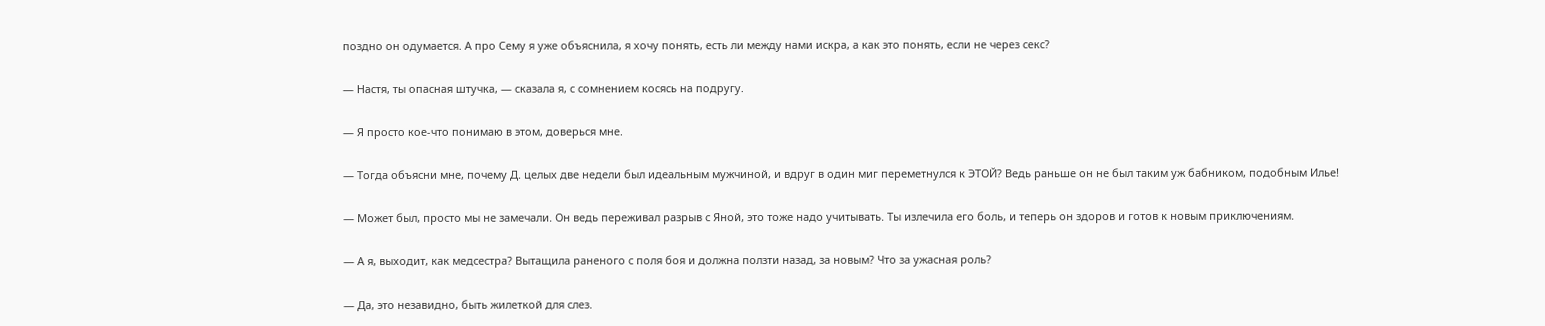поздно он одумается. А про Сему я уже объяснила, я хочу понять, есть ли между нами искра, а как это понять, если не через секс?

— Настя, ты опасная штучка, — сказала я, с сомнением косясь на подругу.

— Я просто кое-что понимаю в этом, доверься мне.

— Тогда объясни мне, почему Д. целых две недели был идеальным мужчиной, и вдруг в один миг переметнулся к ЭТОЙ? Ведь раньше он не был таким уж бабником, подобным Илье!

— Может был, просто мы не замечали. Он ведь переживал разрыв с Яной, это тоже надо учитывать. Ты излечила его боль, и теперь он здоров и готов к новым приключениям.

— А я, выходит, как медсестра? Вытащила раненого с поля боя и должна ползти назад, за новым? Что за ужасная роль?

— Да, это незавидно, быть жилеткой для слез.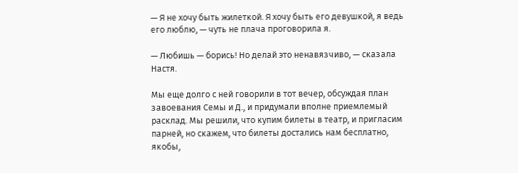— Я не хочу быть жилеткой. Я хочу быть его девушкой, я ведь его люблю, — чуть не плача проговорила я.

— Любишь — борись! Но делай это ненавязчиво, — сказала Настя.

Мы еще долго с ней говорили в тот вечер, обсуждая план завоевания Семы и Д., и придумали вполне приемлемый расклад. Мы решили, что купим билеты в театр, и пригласим парней, но скажем, что билеты достались нам бесплатно, якобы,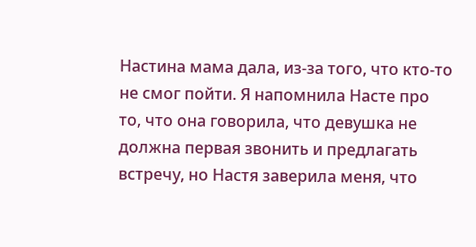Настина мама дала, из-за того, что кто-то не смог пойти. Я напомнила Насте про то, что она говорила, что девушка не должна первая звонить и предлагать встречу, но Настя заверила меня, что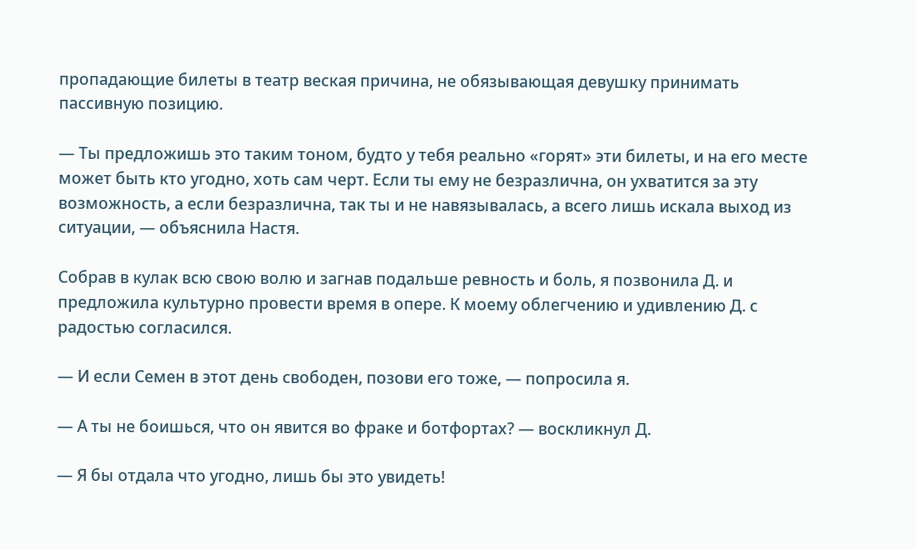пропадающие билеты в театр веская причина, не обязывающая девушку принимать пассивную позицию.

— Ты предложишь это таким тоном, будто у тебя реально «горят» эти билеты, и на его месте может быть кто угодно, хоть сам черт. Если ты ему не безразлична, он ухватится за эту возможность, а если безразлична, так ты и не навязывалась, а всего лишь искала выход из ситуации, — объяснила Настя.

Собрав в кулак всю свою волю и загнав подальше ревность и боль, я позвонила Д. и предложила культурно провести время в опере. К моему облегчению и удивлению Д. с радостью согласился.

— И если Семен в этот день свободен, позови его тоже, — попросила я.

— А ты не боишься, что он явится во фраке и ботфортах? — воскликнул Д.

— Я бы отдала что угодно, лишь бы это увидеть!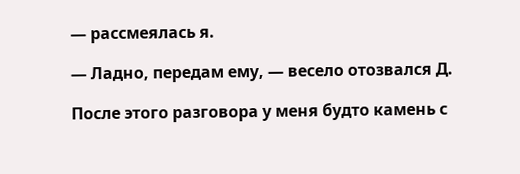— рассмеялась я.

— Ладно, передам ему, — весело отозвался Д.

После этого разговора у меня будто камень с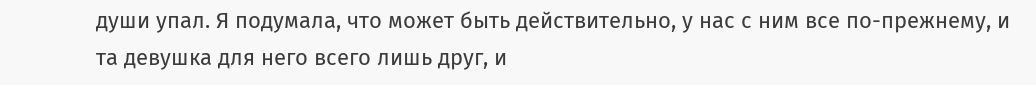души упал. Я подумала, что может быть действительно, у нас с ним все по-прежнему, и та девушка для него всего лишь друг, и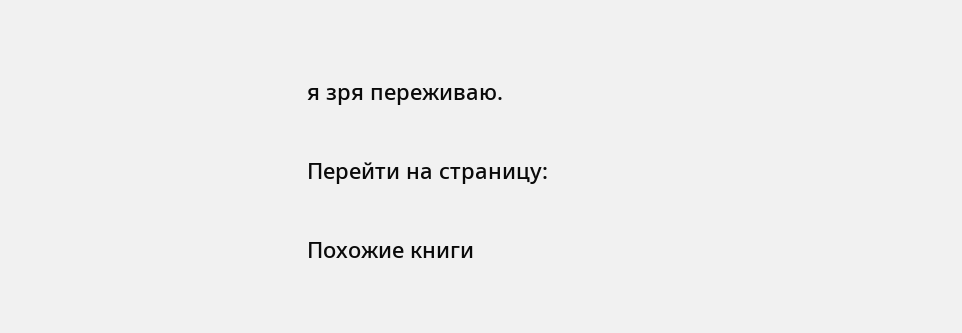я зря переживаю.

Перейти на страницу:

Похожие книги